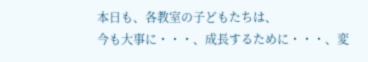本日も、各教室の子どもたちは、
今も大事に・・・、成長するために・・・、変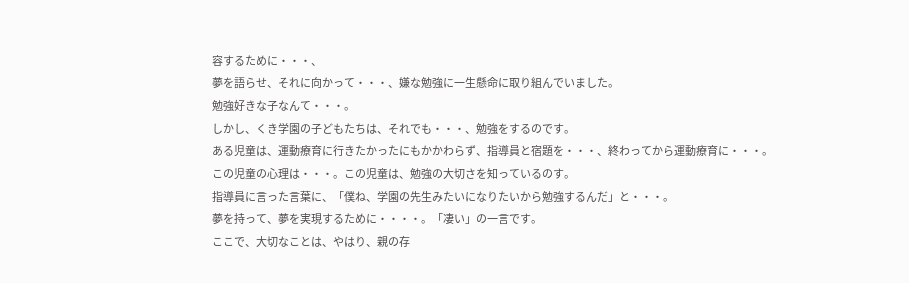容するために・・・、
夢を語らせ、それに向かって・・・、嫌な勉強に一生懸命に取り組んでいました。
勉強好きな子なんて・・・。
しかし、くき学園の子どもたちは、それでも・・・、勉強をするのです。
ある児童は、運動療育に行きたかったにもかかわらず、指導員と宿題を・・・、終わってから運動療育に・・・。
この児童の心理は・・・。この児童は、勉強の大切さを知っているのす。
指導員に言った言葉に、「僕ね、学園の先生みたいになりたいから勉強するんだ」と・・・。
夢を持って、夢を実現するために・・・・。「凄い」の一言です。
ここで、大切なことは、やはり、親の存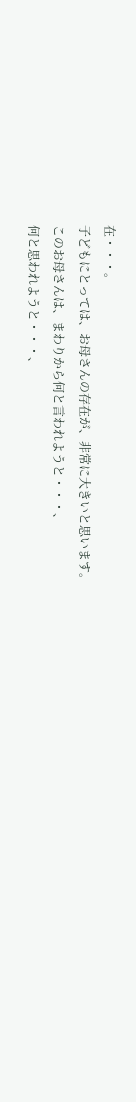在・・・。
子どもにとっては、お母さんの存在が、非常に大きいと思います。
このお母さんは、まわりから何と言われようと・・・、
何と思われようと・・・、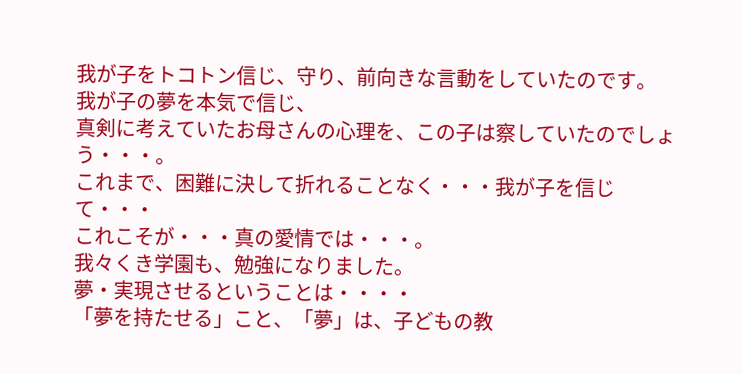我が子をトコトン信じ、守り、前向きな言動をしていたのです。
我が子の夢を本気で信じ、
真剣に考えていたお母さんの心理を、この子は察していたのでしょう・・・。
これまで、困難に決して折れることなく・・・我が子を信じて・・・
これこそが・・・真の愛情では・・・。
我々くき学園も、勉強になりました。
夢・実現させるということは・・・・
「夢を持たせる」こと、「夢」は、子どもの教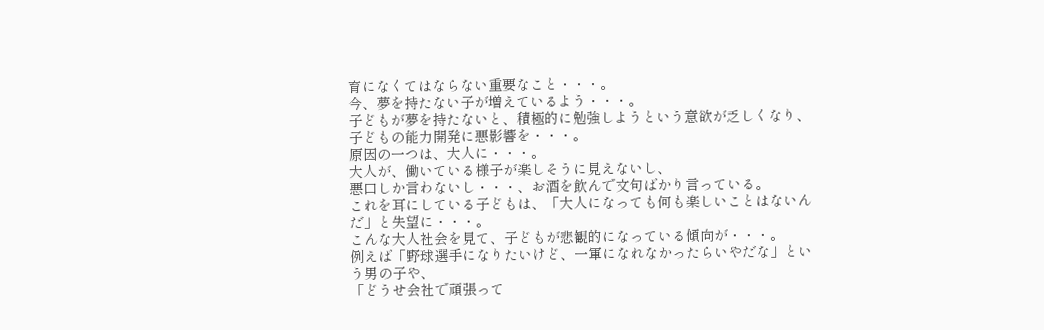育になくてはならない重要なこと・・・。
今、夢を持たない子が増えているよう・・・。
子どもが夢を持たないと、積極的に勉強しようという意欲が乏しくなり、子どもの能力開発に悪影響を・・・。
原因の一つは、大人に・・・。
大人が、働いている様子が楽しそうに見えないし、
悪口しか言わないし・・・、お酒を飲んで文句ばかり言っている。
これを耳にしている子どもは、「大人になっても何も楽しいことはないんだ」と失望に・・・。
こんな大人社会を見て、子どもが悲観的になっている傾向が・・・。
例えば「野球選手になりたいけど、一軍になれなかったらいやだな」という男の子や、
「どうせ会社で頑張って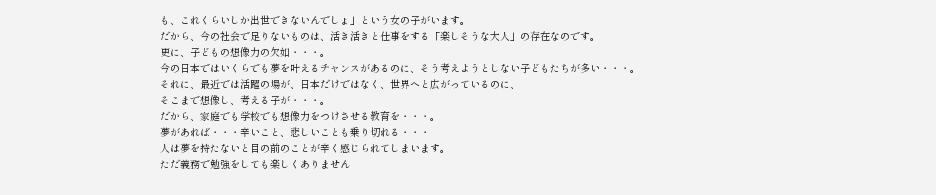も、これくらいしか出世できないんでしょ」という女の子がいます。
だから、今の社会で足りないものは、活き活きと仕事をする「楽しそうな大人」の存在なのです。
更に、子どもの想像力の欠如・・・。
今の日本ではいくらでも夢を叶えるチャンスがあるのに、そう考えようとしない子どもたちが多い・・・。
それに、最近では活躍の場が、日本だけではなく、世界へと広がっているのに、
そこまで想像し、考える子が・・・。
だから、家庭でも学校でも想像力をつけさせる教育を・・・。
夢があれば・・・辛いこと、悲しいことも乗り切れる・・・
人は夢を持たないと目の前のことが辛く感じられてしまいます。
ただ義務で勉強をしても楽しくありません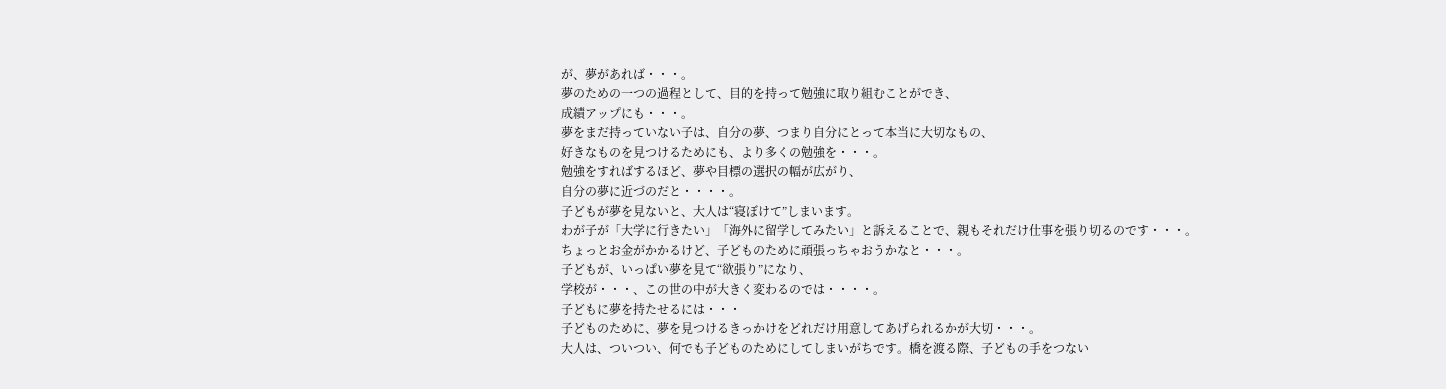が、夢があれば・・・。
夢のための一つの過程として、目的を持って勉強に取り組むことができ、
成績アップにも・・・。
夢をまだ持っていない子は、自分の夢、つまり自分にとって本当に大切なもの、
好きなものを見つけるためにも、より多くの勉強を・・・。
勉強をすればするほど、夢や目標の選択の幅が広がり、
自分の夢に近づのだと・・・・。
子どもが夢を見ないと、大人は“寝ぼけて”しまいます。
わが子が「大学に行きたい」「海外に留学してみたい」と訴えることで、親もそれだけ仕事を張り切るのです・・・。
ちょっとお金がかかるけど、子どものために頑張っちゃおうかなと・・・。
子どもが、いっぱい夢を見て“欲張り”になり、
学校が・・・、この世の中が大きく変わるのでは・・・・。
子どもに夢を持たせるには・・・
子どものために、夢を見つけるきっかけをどれだけ用意してあげられるかが大切・・・。
大人は、ついつい、何でも子どものためにしてしまいがちです。橋を渡る際、子どもの手をつない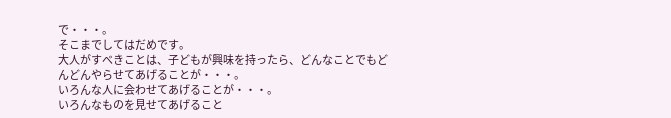で・・・。
そこまでしてはだめです。
大人がすべきことは、子どもが興味を持ったら、どんなことでもどんどんやらせてあげることが・・・。
いろんな人に会わせてあげることが・・・。
いろんなものを見せてあげること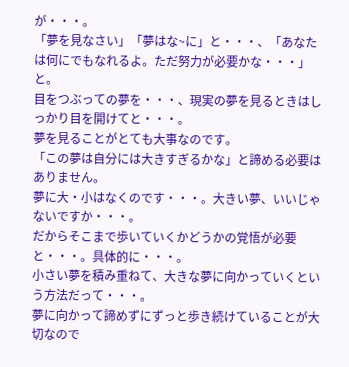が・・・。
「夢を見なさい」「夢はな~に」と・・・、「あなたは何にでもなれるよ。ただ努力が必要かな・・・」と。
目をつぶっての夢を・・・、現実の夢を見るときはしっかり目を開けてと・・・。
夢を見ることがとても大事なのです。
「この夢は自分には大きすぎるかな」と諦める必要はありません。
夢に大・小はなくのです・・・。大きい夢、いいじゃないですか・・・。
だからそこまで歩いていくかどうかの覚悟が必要と・・・。具体的に・・・。
小さい夢を積み重ねて、大きな夢に向かっていくという方法だって・・・。
夢に向かって諦めずにずっと歩き続けていることが大切なので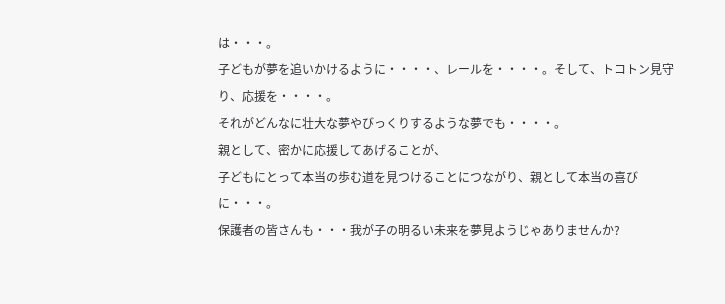は・・・。
子どもが夢を追いかけるように・・・・、レールを・・・・。そして、トコトン見守り、応援を・・・・。
それがどんなに壮大な夢やびっくりするような夢でも・・・・。
親として、密かに応援してあげることが、
子どもにとって本当の歩む道を見つけることにつながり、親として本当の喜びに・・・。
保護者の皆さんも・・・我が子の明るい未来を夢見ようじゃありませんか?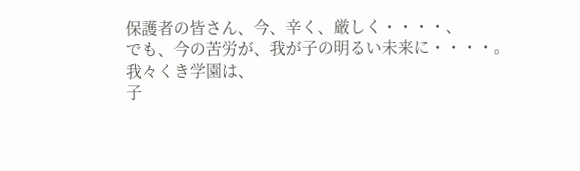保護者の皆さん、今、辛く、厳しく・・・・、
でも、今の苦労が、我が子の明るい未来に・・・・。
我々くき学園は、
子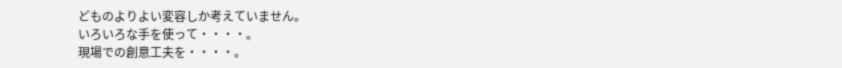どものよりよい変容しか考えていません。
いろいろな手を使って・・・・。
現場での創意工夫を・・・・。